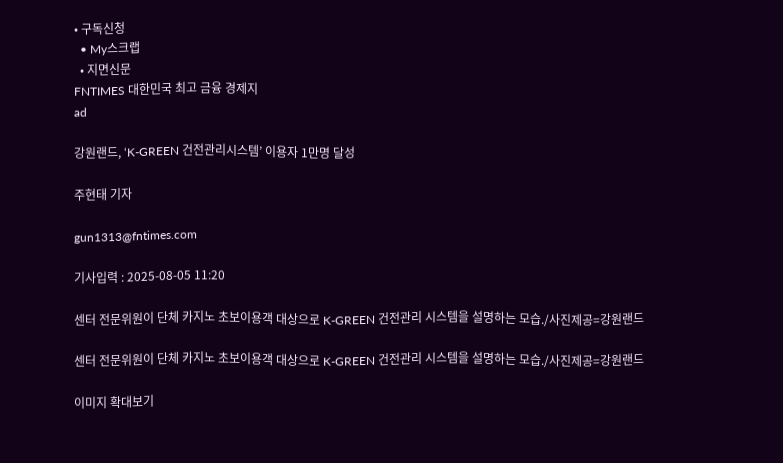• 구독신청
  • My스크랩
  • 지면신문
FNTIMES 대한민국 최고 금융 경제지
ad

강원랜드, ‘K-GREEN 건전관리시스템’ 이용자 1만명 달성

주현태 기자

gun1313@fntimes.com

기사입력 : 2025-08-05 11:20

센터 전문위원이 단체 카지노 초보이용객 대상으로 K-GREEN 건전관리 시스템을 설명하는 모습./사진제공=강원랜드

센터 전문위원이 단체 카지노 초보이용객 대상으로 K-GREEN 건전관리 시스템을 설명하는 모습./사진제공=강원랜드

이미지 확대보기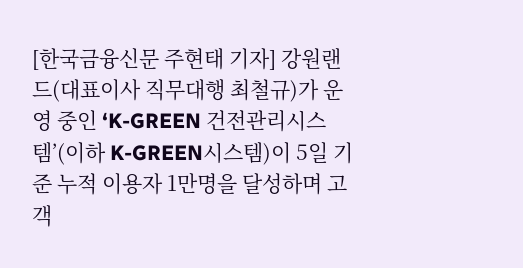[한국금융신문 주현태 기자] 강원랜드(대표이사 직무대행 최철규)가 운영 중인 ‘K-GREEN 건전관리시스템’(이하 K-GREEN시스템)이 5일 기준 누적 이용자 1만명을 달성하며 고객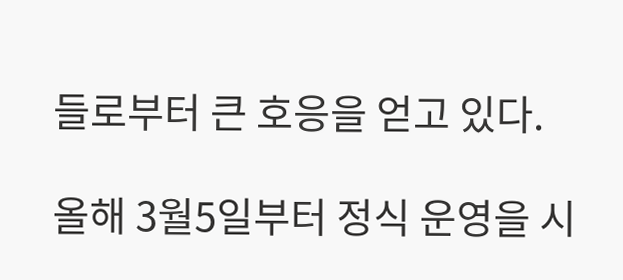들로부터 큰 호응을 얻고 있다.

올해 3월5일부터 정식 운영을 시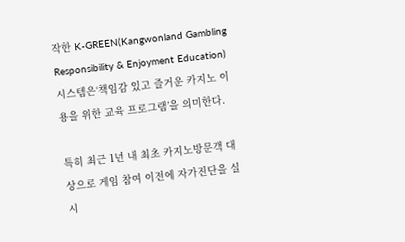작한 K-GREEN(Kangwonland Gambling Responsibility & Enjoyment Education) 시스템은‘책임감 있고 즐거운 카지노 이용을 위한 교육 프로그램’을 의미한다.

특히 최근 1년 내 최초 카지노방문객 대상으로 게임 참여 이전에 자가진단을 실시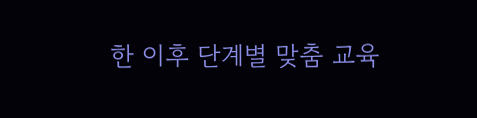한 이후 단계별 맞춤 교육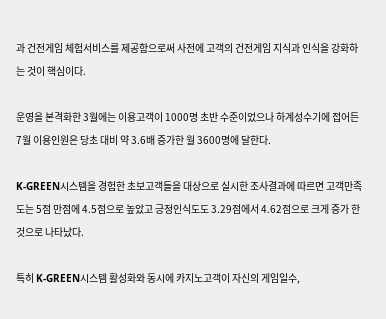과 건전게임 체험서비스를 제공함으로써 사전에 고객의 건전게임 지식과 인식을 강화하는 것이 핵심이다.

운영을 본격화한 3월에는 이용고객이 1000명 초반 수준이었으나 하계성수기에 접어든 7월 이용인원은 당초 대비 약 3.6배 증가한 월 3600명에 달한다.

K-GREEN시스템을 경험한 초보고객들을 대상으로 실시한 조사결과에 따르면 고객만족도는 5점 만점에 4.5점으로 높았고 긍정인식도도 3.29점에서 4.62점으로 크게 증가 한 것으로 나타났다.

특히 K-GREEN시스템 활성화와 동시에 카지노고객이 자신의 게임일수,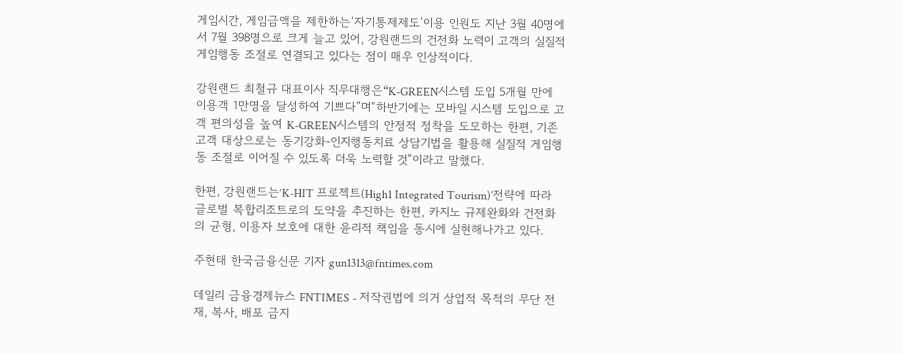게임시간, 게임금액을 제한하는‘자기통제제도’이용 인원도 지난 3월 40명에서 7월 398명으로 크게 늘고 있어, 강원랜드의 건전화 노력이 고객의 실질적 게임행동 조절로 연결되고 있다는 점이 매우 인상적이다.

강원랜드 최철규 대표이사 직무대행은“K-GREEN시스템 도입 5개월 만에 이용객 1만명을 달성하여 기쁘다”며“하반기에는 모바일 시스템 도입으로 고객 편의성을 높여 K-GREEN시스템의 안정적 정착을 도모하는 한편, 기존 고객 대상으로는 동기강화-인지행동치료 상담기법을 활용해 실질적 게임행동 조절로 이어질 수 있도록 더욱 노력할 것”이라고 말했다.

한편, 강원랜드는‘K-HIT 프로젝트(High1 Integrated Tourism)’전략에 따라 글로벌 복합리조트로의 도약을 추진하는 한편, 카지노 규제완화와 건전화의 균형, 이용자 보호에 대한 윤리적 책임을 동시에 실현해나가고 있다.

주현태 한국금융신문 기자 gun1313@fntimes.com

데일리 금융경제뉴스 FNTIMES - 저작권법에 의거 상업적 목적의 무단 전재, 복사, 배포 금지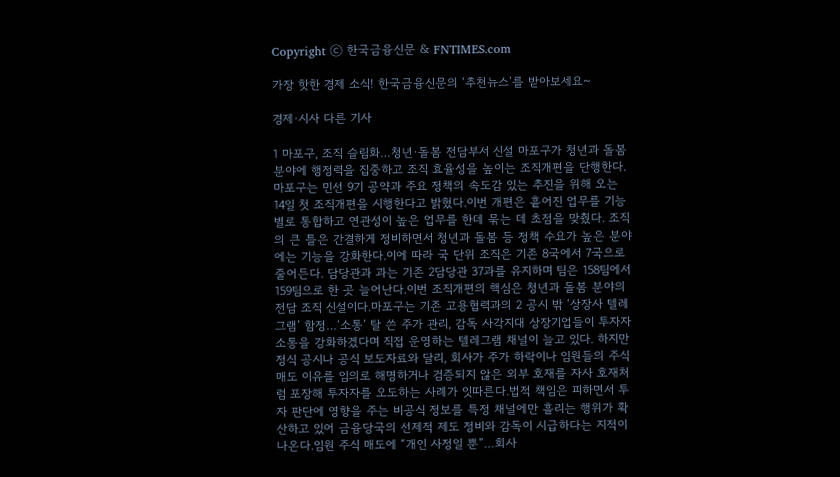Copyright ⓒ 한국금융신문 & FNTIMES.com

가장 핫한 경제 소식! 한국금융신문의 ‘추천뉴스’를 받아보세요~

경제·시사 다른 기사

1 마포구, 조직 슬림화…청년·돌봄 전담부서 신설 마포구가 청년과 돌봄 분야에 행정력을 집중하고 조직 효율성을 높이는 조직개편을 단행한다.마포구는 민선 9기 공약과 주요 정책의 속도감 있는 추진을 위해 오는 14일 첫 조직개편을 시행한다고 밝혔다.이번 개편은 흩어진 업무를 기능별로 통합하고 연관성이 높은 업무를 한데 묶는 데 초점을 맞췄다. 조직의 큰 틀은 간결하게 정비하면서 청년과 돌봄 등 정책 수요가 높은 분야에는 기능을 강화한다.이에 따라 국 단위 조직은 기존 8국에서 7국으로 줄어든다. 담당관과 과는 기존 2담당관 37과를 유지하며 팀은 158팀에서 159팀으로 한 곳 늘어난다.이번 조직개편의 핵심은 청년과 돌봄 분야의 전담 조직 신설이다.마포구는 기존 고용협력과의 2 공시 밖 ‘상장사 텔레그램’ 함정…‘소통’ 탈 쓴 주가 관리, 감독 사각지대 상장기업들이 투자자 소통을 강화하겠다며 직접 운영하는 텔레그램 채널이 늘고 있다. 하지만 정식 공시나 공식 보도자료와 달리, 회사가 주가 하락이나 임원들의 주식 매도 이유를 임의로 해명하거나 검증되지 않은 외부 호재를 자사 호재처럼 포장해 투자자를 오도하는 사례가 잇따른다.법적 책임은 피하면서 투자 판단에 영향을 주는 비공식 정보를 특정 채널에만 흘리는 행위가 확산하고 있어 금융당국의 선제적 제도 정비와 감독이 시급하다는 지적이 나온다.임원 주식 매도에 “개인 사정일 뿐”…회사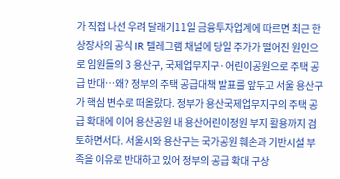가 직접 나선 우려 달래기11일 금융투자업계에 따르면 최근 한 상장사의 공식 IR 텔레그램 채널에 당일 주가가 떨어진 원인으로 임원들의 3 용산구, 국제업무지구·어린이공원으로 주택 공급 반대…왜? 정부의 주택 공급대책 발표를 앞두고 서울 용산구가 핵심 변수로 떠올랐다. 정부가 용산국제업무지구의 주택 공급 확대에 이어 용산공원 내 용산어린이정원 부지 활용까지 검토하면서다. 서울시와 용산구는 국가공원 훼손과 기반시설 부족을 이유로 반대하고 있어 정부의 공급 확대 구상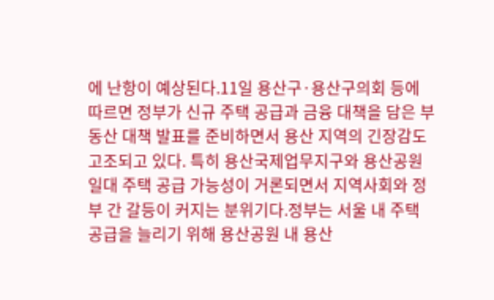에 난항이 예상된다.11일 용산구·용산구의회 등에 따르면 정부가 신규 주택 공급과 금융 대책을 담은 부동산 대책 발표를 준비하면서 용산 지역의 긴장감도 고조되고 있다. 특히 용산국제업무지구와 용산공원 일대 주택 공급 가능성이 거론되면서 지역사회와 정부 간 갈등이 커지는 분위기다.정부는 서울 내 주택 공급을 늘리기 위해 용산공원 내 용산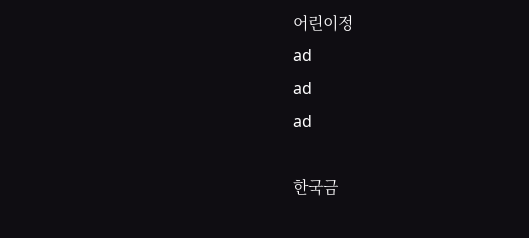어린이정
ad
ad
ad

한국금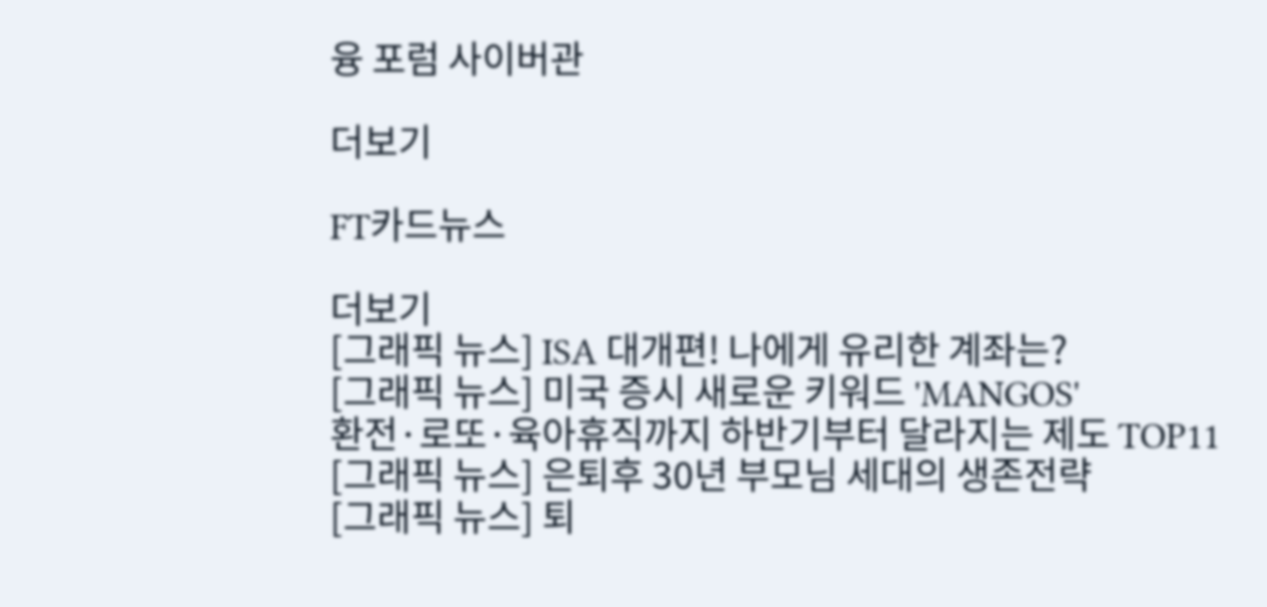융 포럼 사이버관

더보기

FT카드뉴스

더보기
[그래픽 뉴스] ISA 대개편! 나에게 유리한 계좌는?
[그래픽 뉴스] 미국 증시 새로운 키워드 'MANGOS'
환전·로또·육아휴직까지 하반기부터 달라지는 제도 TOP11
[그래픽 뉴스] 은퇴후 30년 부모님 세대의 생존전략
[그래픽 뉴스] 퇴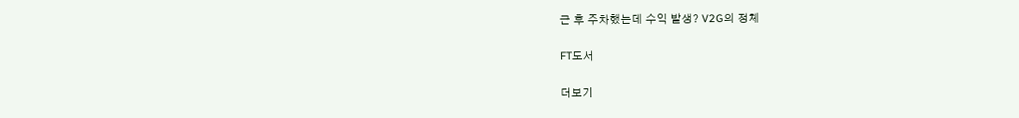근 후 주차했는데 수익 발생? V2G의 정체

FT도서

더보기